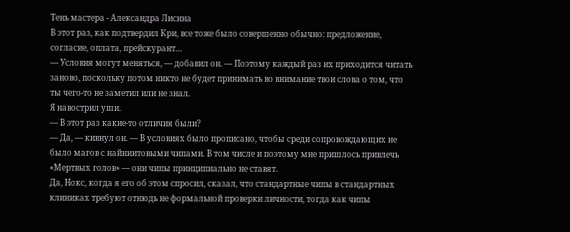Тень мастера - Александра Лисина
В этот раз, как подтвердил Кри, все тоже было совершенно обычно: предложение, согласие, оплата, прейскурант…
— Условия могут меняться, — добавил он. — Поэтому каждый раз их приходится читать заново, поскольку потом никто не будет принимать во внимание твои слова о том, что ты чего-то не заметил или не знал.
Я навострил уши.
— В этот раз какие-то отличия были?
— Да, — кивнул он. — В условиях было прописано, чтобы среди сопровождающих не было магов с найниитовыми чипами. В том числе и поэтому мне пришлось привлечь «Мертвых голов» — они чипы принципиально не ставят.
Да, Нокс, когда я его об этом спросил, сказал, что стандартные чипы в стандартных клиниках требуют отнюдь не формальной проверки личности, тогда как чипы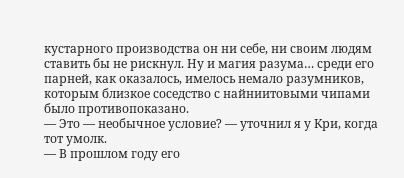кустарного производства он ни себе, ни своим людям ставить бы не рискнул. Ну и магия разума… среди его парней, как оказалось, имелось немало разумников, которым близкое соседство с найниитовыми чипами было противопоказано.
— Это — необычное условие? — уточнил я у Кри, когда тот умолк.
— В прошлом году его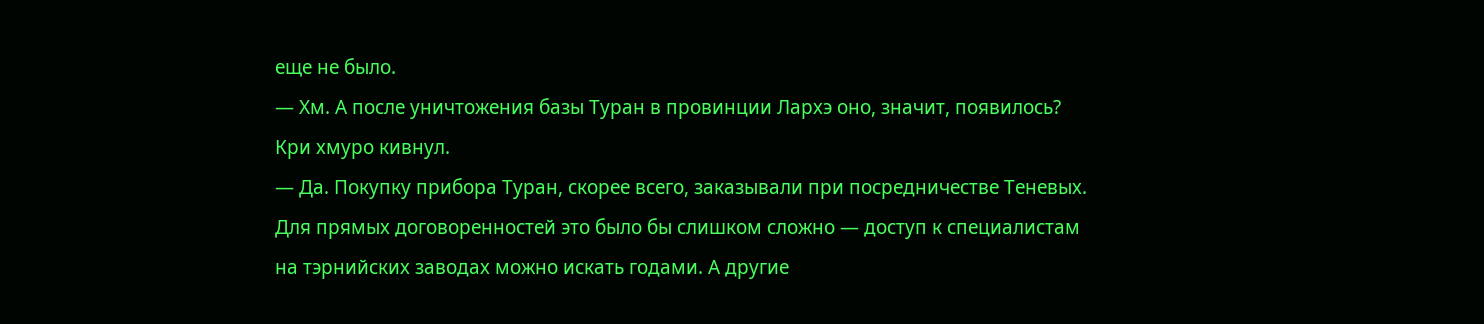еще не было.
— Хм. А после уничтожения базы Туран в провинции Лархэ оно, значит, появилось?
Кри хмуро кивнул.
— Да. Покупку прибора Туран, скорее всего, заказывали при посредничестве Теневых. Для прямых договоренностей это было бы слишком сложно — доступ к специалистам на тэрнийских заводах можно искать годами. А другие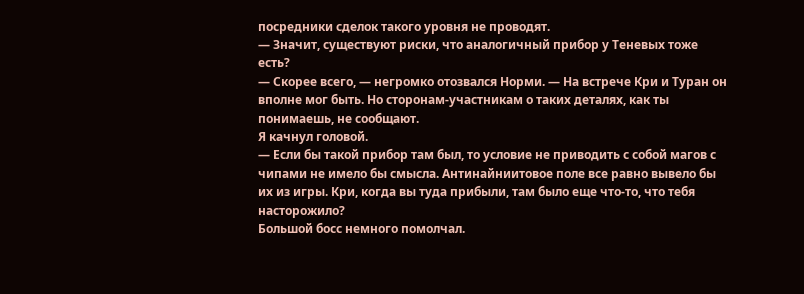посредники сделок такого уровня не проводят.
— Значит, существуют риски, что аналогичный прибор у Теневых тоже есть?
— Скорее всего, — негромко отозвался Норми. — На встрече Кри и Туран он вполне мог быть. Но сторонам-участникам о таких деталях, как ты понимаешь, не сообщают.
Я качнул головой.
— Если бы такой прибор там был, то условие не приводить с собой магов с чипами не имело бы смысла. Антинайниитовое поле все равно вывело бы их из игры. Кри, когда вы туда прибыли, там было еще что-то, что тебя насторожило?
Большой босс немного помолчал.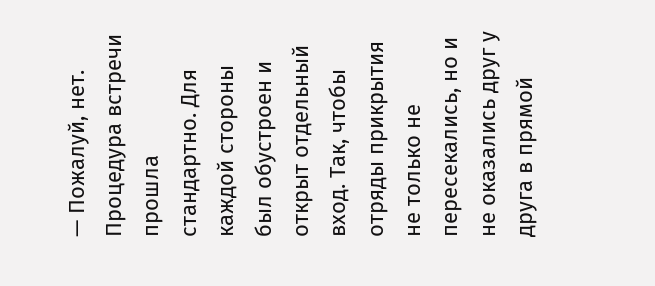— Пожалуй, нет. Процедура встречи прошла стандартно. Для каждой стороны был обустроен и открыт отдельный вход. Так, чтобы отряды прикрытия не только не пересекались, но и не оказались друг у друга в прямой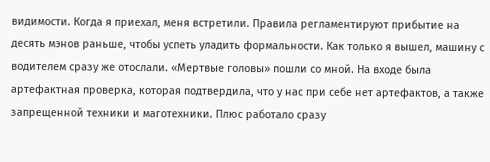видимости. Когда я приехал, меня встретили. Правила регламентируют прибытие на десять мэнов раньше, чтобы успеть уладить формальности. Как только я вышел, машину с водителем сразу же отослали. «Мертвые головы» пошли со мной. На входе была артефактная проверка, которая подтвердила, что у нас при себе нет артефактов, а также запрещенной техники и маготехники. Плюс работало сразу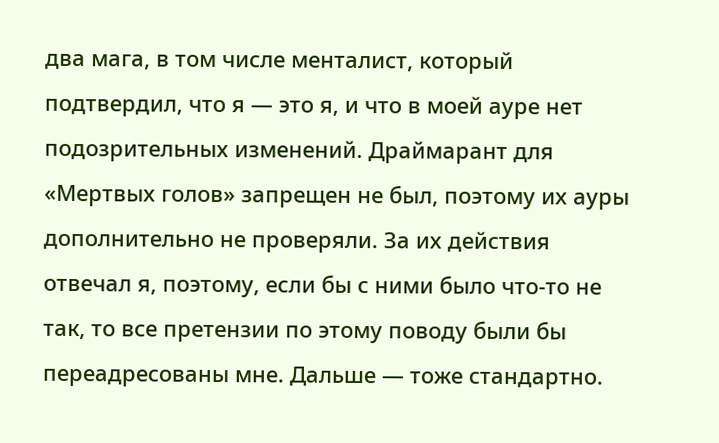два мага, в том числе менталист, который подтвердил, что я — это я, и что в моей ауре нет подозрительных изменений. Драймарант для «Мертвых голов» запрещен не был, поэтому их ауры дополнительно не проверяли. За их действия отвечал я, поэтому, если бы с ними было что-то не так, то все претензии по этому поводу были бы переадресованы мне. Дальше — тоже стандартно.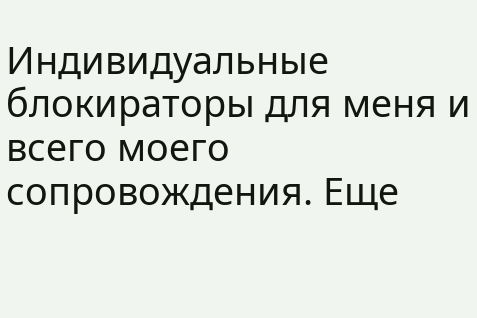Индивидуальные блокираторы для меня и всего моего сопровождения. Еще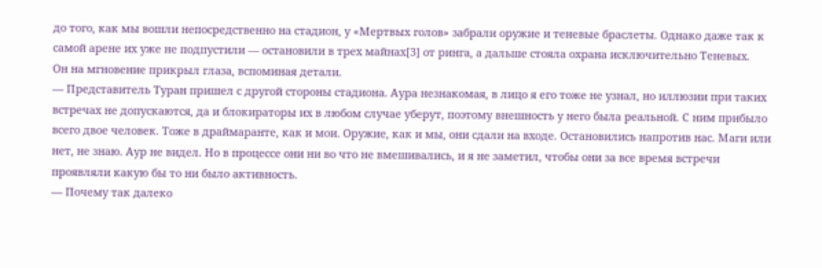до того, как мы вошли непосредственно на стадион, у «Мертвых голов» забрали оружие и теневые браслеты. Однако даже так к самой арене их уже не подпустили — остановили в трех майнах[3] от ринга, а дальше стояла охрана исключительно Теневых.
Он на мгновение прикрыл глаза, вспоминая детали.
— Представитель Туран пришел с другой стороны стадиона. Аура незнакомая, в лицо я его тоже не узнал, но иллюзии при таких встречах не допускаются, да и блокираторы их в любом случае уберут, поэтому внешность у него была реальной. С ним прибыло всего двое человек. Тоже в драймаранте, как и мои. Оружие, как и мы, они сдали на входе. Остановились напротив нас. Маги или нет, не знаю. Аур не видел. Но в процессе они ни во что не вмешивались, и я не заметил, чтобы они за все время встречи проявляли какую бы то ни было активность.
— Почему так далеко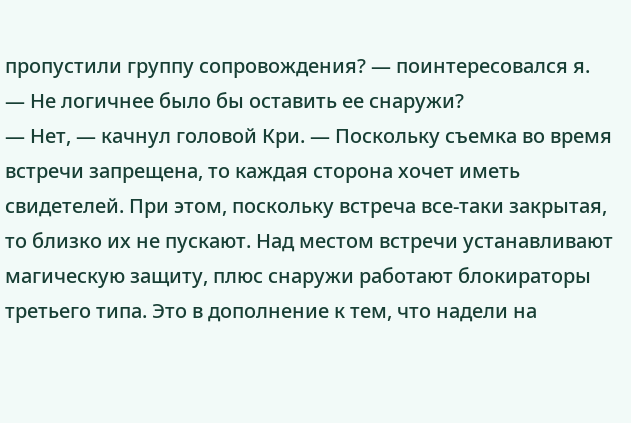пропустили группу сопровождения? — поинтересовался я. — Не логичнее было бы оставить ее снаружи?
— Нет, — качнул головой Кри. — Поскольку съемка во время встречи запрещена, то каждая сторона хочет иметь свидетелей. При этом, поскольку встреча все-таки закрытая, то близко их не пускают. Над местом встречи устанавливают магическую защиту, плюс снаружи работают блокираторы третьего типа. Это в дополнение к тем, что надели на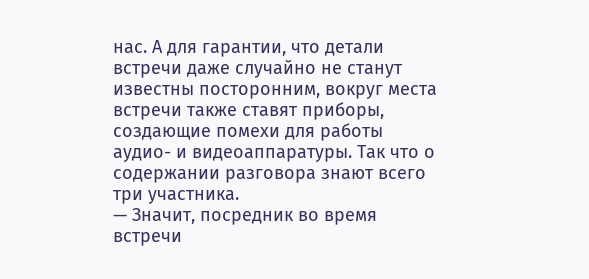нас. А для гарантии, что детали встречи даже случайно не станут известны посторонним, вокруг места встречи также ставят приборы, создающие помехи для работы аудио- и видеоаппаратуры. Так что о содержании разговора знают всего три участника.
— Значит, посредник во время встречи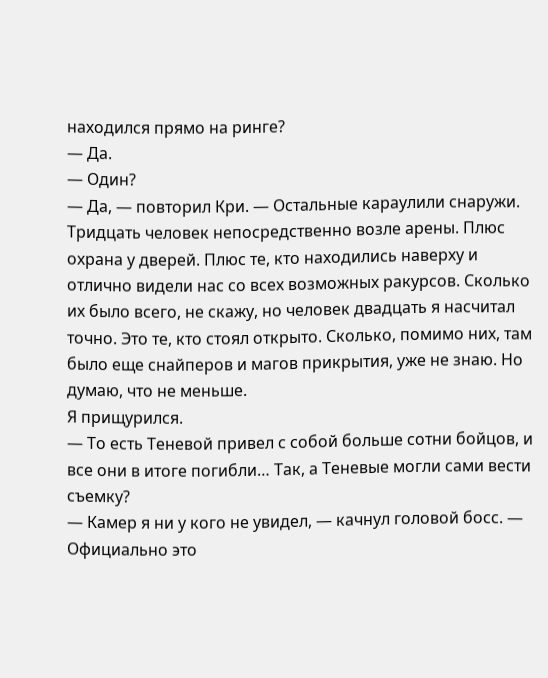находился прямо на ринге?
— Да.
— Один?
— Да, — повторил Кри. — Остальные караулили снаружи. Тридцать человек непосредственно возле арены. Плюс охрана у дверей. Плюс те, кто находились наверху и отлично видели нас со всех возможных ракурсов. Сколько их было всего, не скажу, но человек двадцать я насчитал точно. Это те, кто стоял открыто. Сколько, помимо них, там было еще снайперов и магов прикрытия, уже не знаю. Но думаю, что не меньше.
Я прищурился.
— То есть Теневой привел с собой больше сотни бойцов, и все они в итоге погибли… Так, а Теневые могли сами вести съемку?
— Камер я ни у кого не увидел, — качнул головой босс. — Официально это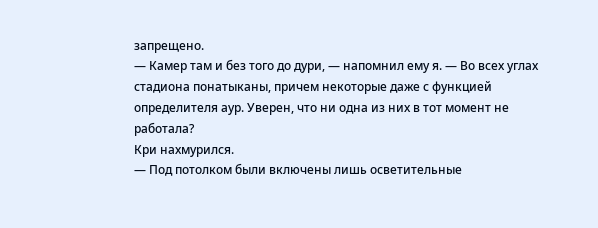запрещено.
— Камер там и без того до дури, — напомнил ему я. — Во всех углах стадиона понатыканы, причем некоторые даже с функцией определителя аур. Уверен, что ни одна из них в тот момент не работала?
Кри нахмурился.
— Под потолком были включены лишь осветительные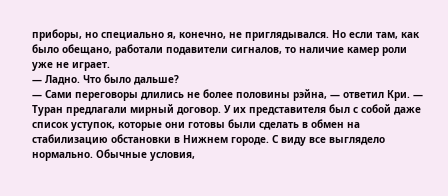приборы, но специально я, конечно, не приглядывался. Но если там, как было обещано, работали подавители сигналов, то наличие камер роли уже не играет.
— Ладно. Что было дальше?
— Сами переговоры длились не более половины рэйна, — ответил Кри. — Туран предлагали мирный договор. У их представителя был с собой даже список уступок, которые они готовы были сделать в обмен на стабилизацию обстановки в Нижнем городе. С виду все выглядело нормально. Обычные условия,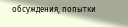обсуждения, попытки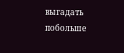выгадать побольше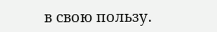в свою пользу.